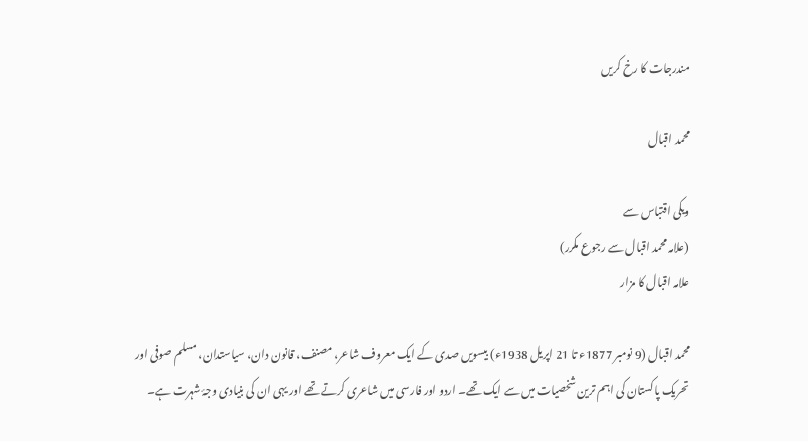مندرجات کا رخ کریں

محمد اقبال

ویکی اقتباس سے
(علامہ محمد اقبال سے رجوع مکرر)
علامہ اقبال کا مزار

محمد اقبال (9 نومبر 1877ء تا 21 اپریل 1938ء) بیسویں صدی کے ایک معروف شاعر، مصنف، قانون دان، سیاستدان، مسلم صوفی اور تحریک پاکستان کی اہم ترین شخصیات میں سے ایک تھے۔ اردو اور فارسی میں شاعری کرتے تھے اور یہی ان کی بنیادی وجۂ شہرت ہے۔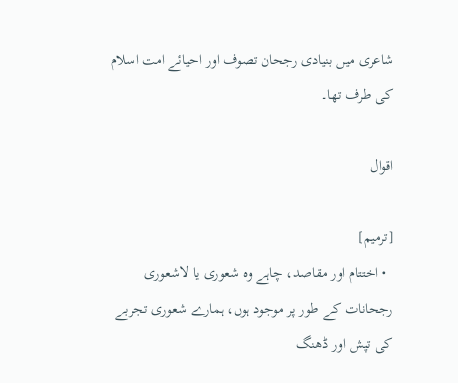شاعری میں بنیادی رجحان تصوف اور احیائے امت اسلام کی طرف تھا۔

اقوال

[ترمیم]
  • اختتام اور مقاصد، چاہے وہ شعوری یا لاشعوری رجحانات کے طور پر موجود ہوں، ہمارے شعوری تجربے کی تپش اور ڈھنگ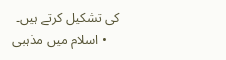کی تشکیل کرتے ہیں۔
    • اسلام میں مذہبی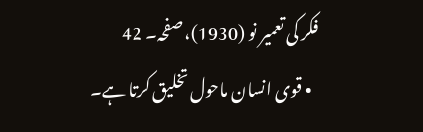فکر کی تعمیر نو (1930)، صفحہ۔ 42
  • قوی انسان ماحول تخلیق کرتا ہے۔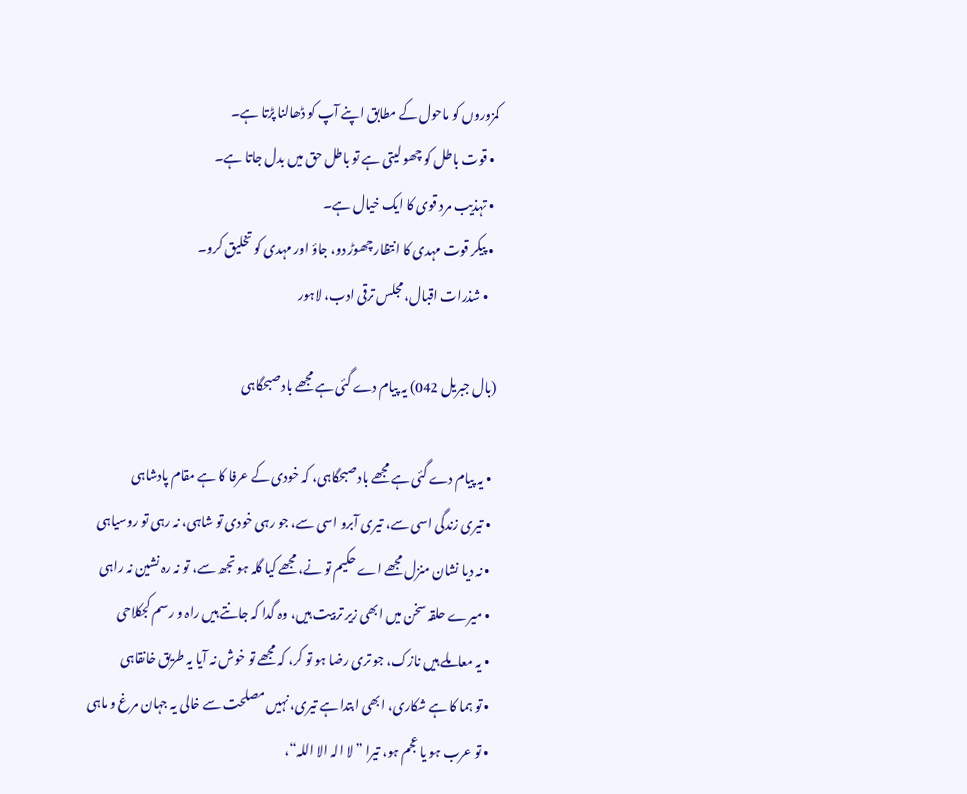کمزوروں کو ماحول کے مطابق اپنے آپ کو ڈھالنا پڑتا ہے۔
  • قوت باطل کو چھو لیتی ہے تو باطل حق میں بدل جاتا ہے۔
  • تہذیب مرد قوی کا ایک خیال ہے۔
  • پیکر قوت مہدی کا انتظار چھوڑ دو، جاؤ اور مہدی کو تخلیق کرو۔
    • شذرات اقبال، مجلس ترقی ادب، لاہور

(بال جبریل 042) یہ پیام دے گئی ہے مجھے باد صبحگاہی

  • یہ پیام دے گئی ہے مجھے باد صبحگاہی، کہ خودی کے عرفا کا ہے مقام پادشاہی
  • تیری زندگی اسی سے، تیری آبرو اسی سے، جو رہی خودی تو شاہی، نہ رہی تو روسیاہی
  • نہ دیا نشان منزل مجھے اے حکیم تو نے، مجھے کیا گلہ ہو تجھ سے، تو نہ رہ نشین نہ راہی
  • میرے حلقہ سخن میں ابھی زیر تربیت ہیں، وہ گدا کہ جانتے ہیں راہ و رسم کجکلاحی
  • یہ معاملے ہیں نازک، جو تری رضا ہو تو کر، کہ مجھے تو خوش نہ آیا یہ طریق خانقاہی
  • تو ہما کا ہے شکاری، ابھی ابتدا ہے تیری، نہیں مصلحت سے خالی یہ جہان مرغ و ماہی
  • تو عرب ہو یا عجم ہو، تیرا ”لا الہ الا اللہ“،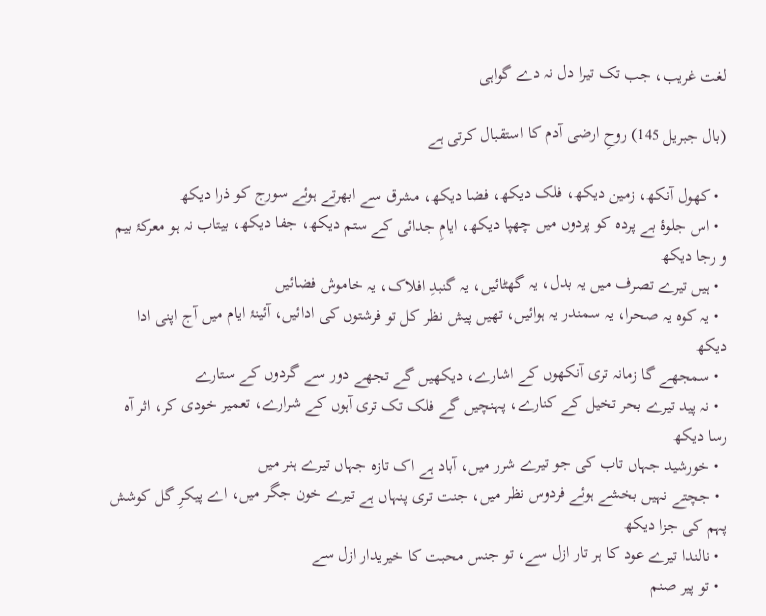لغت غریب، جب تک تیرا دل نہ دے گواہی

(بال جبریل 145) روحِ ارضی آدم کا استقبال کرتی ہے

  • کھول آنکھ، زمین دیکھ، فلک دیکھ، فضا دیکھ، مشرق سے ابھرتے ہوئے سورج کو ذرا دیکھ
  • اس جلوۂ بے پردہ کو پردوں میں چھپا دیکھ، ایامِ جدائی کے ستم دیکھ، جفا دیکھ، بیتاب نہ ہو معرکۂ بیم و رجا دیکھ
  • ہیں تیرے تصرف میں یہ بدل، یہ گھٹائیں، یہ گنبدِ افلاک، یہ خاموش فضائیں
  • یہ کوہ یہ صحرا، یہ سمندر یہ ہوائیں، تھیں پیش نظر کل تو فرشتوں کی ادائیں، آئینۂ ایام میں آج اپنی ادا دیکھ
  • سمجھے گا زمانہ تری آنکھوں کے اشارے، دیکھیں گے تجھے دور سے گردوں کے ستارے
  • نہ پيد تيرے بحر تخیل کے کنارے، پہنچیں گے فلک تک تری آہوں کے شرارے، تعمیر خودی کر، اثر آہ رسا دیکھ
  • خورشید جہاں تاب کی جو تیرے شرر میں، آباد ہے اک تازہ جہاں تیرے ہنر میں
  • جچتے نہیں بخشے ہوئے فردوس نظر میں، جنت تری پنہاں ہے تیرے خون جگر میں، اے پیکرِ گل کوشش پہم کی جزا دیکھ
  • نالندا تیرے عود کا ہر تار ازل سے، تو جنس محبت کا خیریدار ازل سے
  • تو پیر صنم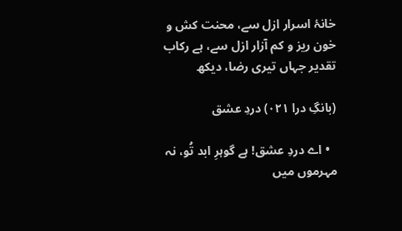خانۂ اسرار ازل سے، محنت کش و خون ریز و کم آزار ازل سے، ہے رکاب تقدیر جہاں تیری رضا، دیکھ

(بانگِ درا ۰۲۱) دردِ عشق

  • اے دردِ عشق! ہے گوہرِ ابد تُو، نہ مہرموں میں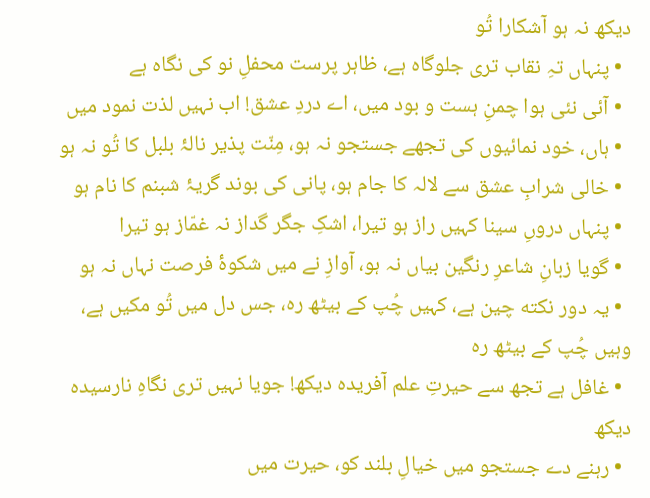دیکھ نہ ہو آشکارا تُو
  • پنہاں تہِ نقاب تری جلوگاہ ہے، ظاہر پرست محفلِ نو کی نگاہ ہے
  • آئی نئی ہوا چمنِ ہست و بود میں، اے دردِ عشق! اب نہیں لذت نمود میں
  • ہاں، خود نمائیوں کی تجھے جستجو نہ ہو، مِنّت پذیر نالۂ بلبل کا تُو نہ ہو
  • خالی شرابِ عشق سے لالہ کا جام ہو، پانی کی بوند گریۂ شبنم کا نام ہو
  • پنہاں دروںِ سینا کہیں راز ہو تیرا، اشکِ جگر گداز نہ غمّاز ہو تیرا
  • گویا زبانِ شاعرِ رنگین بیاں نہ ہو، آوازِ نے میں شکوۂ فرصت نہاں نہ ہو
  • یہ دور نکته چین ہے، کہیں چُپ کے بیٹھ رہ، جس دل میں تُو مکیں ہے، وہیں چُپ کے بیٹھ رہ
  • غافل ہے تجھ سے حیرتِ علم آفریدہ دیکھ! جویا نہیں تری نگاہِ نارسیدہ دیکھ
  • رہنے دے جستجو میں خیالِ بلند کو، حیرت میں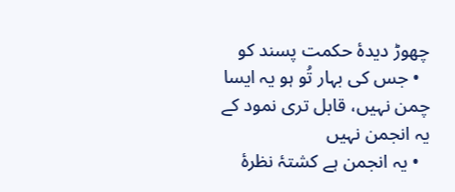چھوڑ دیدۂ حکمت پسند کو
  • جس کی بہار تُو ہو یہ ایسا چمن نہیں، قابل تری نمود کے یہ انجمن نہیں
  • یہ انجمن ہے کشتۂ نظرۂ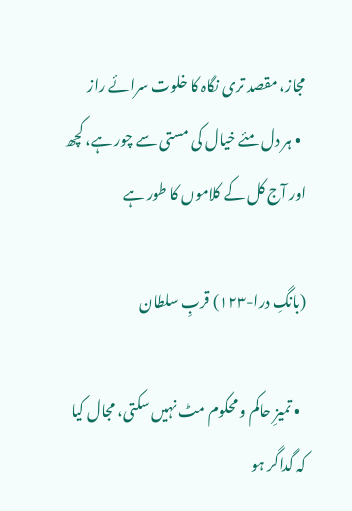مجاز، مقصد تری نگاہ کا خلوت سرائے راز
  • ہر دل مئے خیال کی مستی سے چور ہے، کچھ اور آج کل کے کلاموں کا طور ہے

(بانگِ درا-۱۲۳) قربِ سلطان

  • تمیزِ حاکم و محکوم مٹ نہیں سکتی، مجال کیا کہ گداگر ہو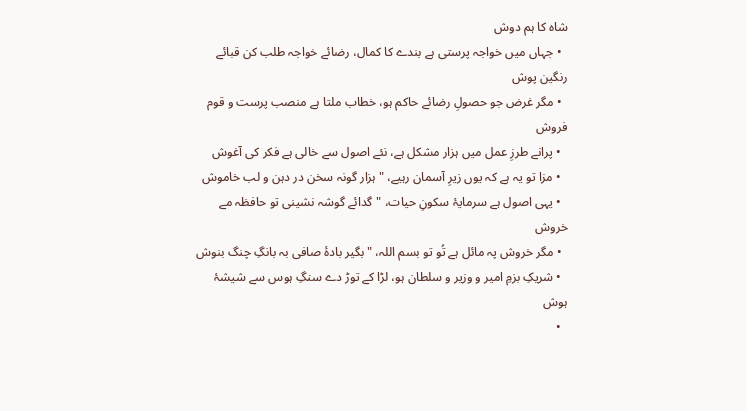شاہ کا ہم دوش
  • جہاں میں خواجہ پرستی ہے بندے کا کمال، رضائے خواجہ طلب کن قبائے رنگین پوش
  • مگر غرض جو حصولِ رضائے حاکم ہو، خطاب ملتا ہے منصب پرست و قوم فروش
  • پرانے طرزِ عمل میں ہزار مشکل ہے، نئے اصول سے خالی ہے فکر کی آغوش
  • مزا تو یہ ہے کہ یوں زیرِ آسمان رہیے، "ہزار گونہ سخن در دہن و لب خاموش
  • یہی اصول ہے سرمایۂ سکونِ حیات، "گدائے گوشہ نشینی تو حافظہ مے خروش
  • مگر خروش پہ مائل ہے تُو تو بسم اللہ، "بگیر بادۂ صافی بہ بانگِ چنگ بنوش
  • شریکِ بزمِ امیر و وزیر و سلطان ہو، لڑا کے توڑ دے سنگِ ہوس سے شیشۂ ہوش
  •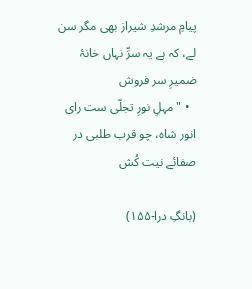پیامِ مرشدِ شیراز بھی مگر سن لے، کہ ہے یہ سرِّ نہاں خانۂ ضمیرِ سر فروش
  • "مہلِ نورِ تجلّی ست رای انور شاہ، چو قرب طلبی در صفائے نیت کُش

(بانگِ درا-۱۵۵)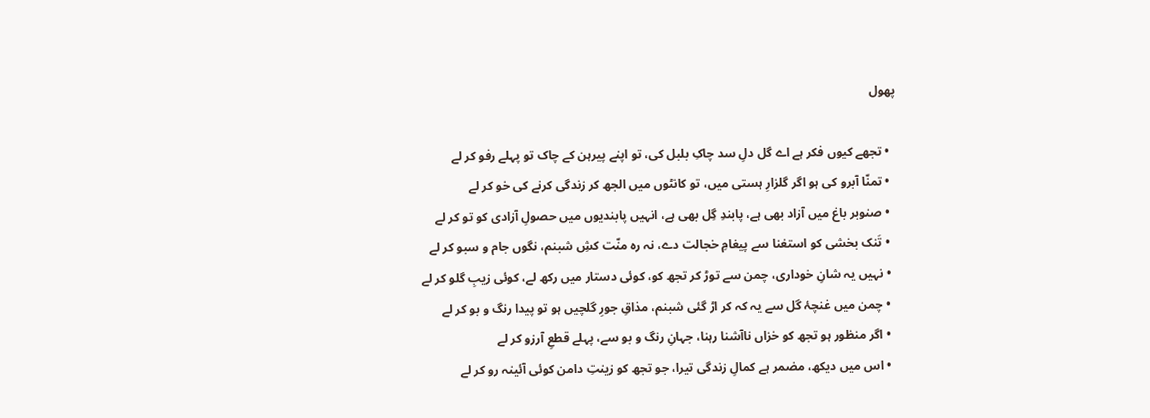پھول

  • تجھے کیوں فکر ہے اے گل دلِ سد چاکِ بلبل کی، تو اپنے پیرہن کے چاک تو پہلے رفو کر لے
  • تمنّا آبرو کی ہو اگر گلزارِ ہستی میں، تو کانٹوں میں الجھ کر زندگی کرنے کی خو کر لے
  • صنوبر باغ میں آزاد بھی ہے، پابندِ گِل بھی ہے، انہیں پابندیوں میں حصولِ آزادی کو تو کر لے
  • تَنک بخشی کو استغنا سے پیغامِ خجالت دے، نہ رہ منّت کشِ شبنم، نگوں جام و سبو کر لے
  • نہیں یہ شانِ خوداری، چمن سے توڑ کر تجھ کو، کوئی دستار میں رکھ لے، کوئی زيبِ گلو کر لے
  • چمن میں غنچۂ گل سے یہ کہ کر اڑ گئی شبنم، مذاقِ جورِ گلچیں ہو تو پیدا رنگ و بو کر لے
  • اگر منظور ہو تجھ کو خزاں ناآشنا رہنا، جہانِ رنگ و بو سے، پہلے قطعِ آرزو کر لے
  • اس میں دیکھ، مضمر ہے کمالِ زندگی تیرا، جو تجھ کو زينتِ دامن کوئی آئینہ رو کر لے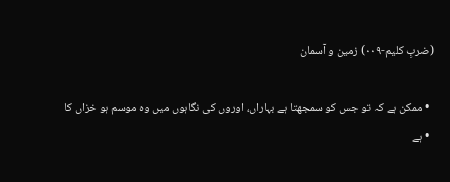(ضربِ کلیم-۰۰۹) زمین و آسمان

  • ممکن ہے کہ تو جس کو سمجھتا ہے بہاراں، اوروں کی نگاہوں میں وہ موسم ہو خزاں کا
  • ہے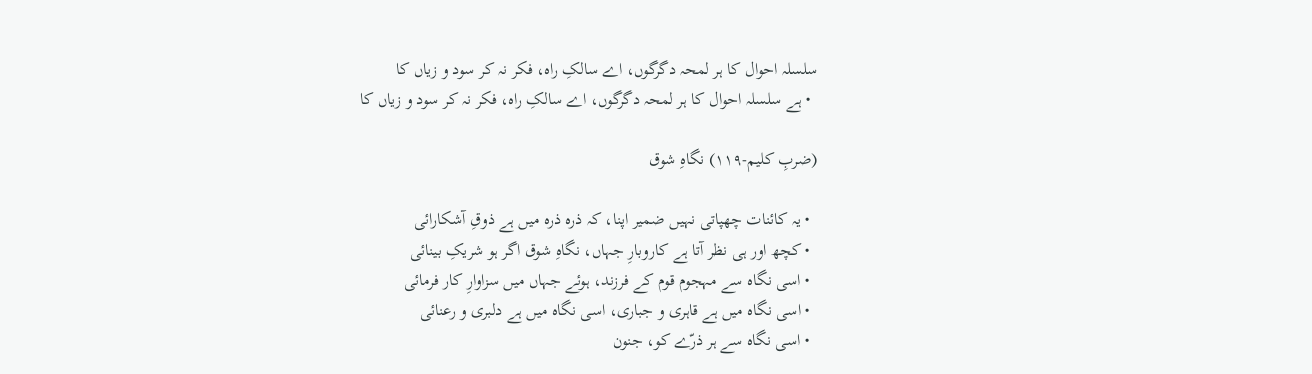سلسلہ احوال کا ہر لمحہ دگرگوں، اے سالکِ راہ، فکر نہ کر سود و زیاں کا
  • ہے سلسلہ احوال کا ہر لمحہ دگرگوں، اے سالکِ راہ، فکر نہ کر سود و زیاں کا

(ضربِ کلیم-۱۱۹) نگاہِ شوق

  • یہ کائنات چھپاتی نہیں ضمیر اپنا، کہ ذرہ ذرہ میں ہے ذوقِ آشکارائی
  • کچھ اور ہی نظر آتا ہے کاروبارِ جہاں، نگاہِ شوق اگر ہو شریکِ بینائی
  • اسی نگاہ سے مہجوم قوم کے فرزند، ہوئے جہاں میں سزاوارِ کار فرمائی
  • اسی نگاہ میں ہے قاہری و جباری، اسی نگاہ میں ہے دلبری و رعنائی
  • اسی نگاہ سے ہر ذرّے کو، جنون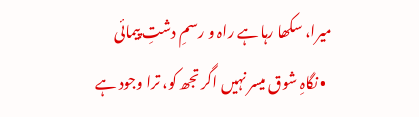میرا، سکھا رہا ہے راہ و رسمِ دشتِ پیمائی
  • نگاہِ شوق میسر نہیں اگر تجھ کو، ترا وجود ہے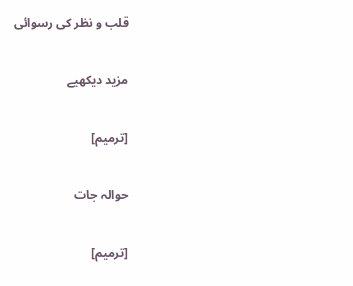قلب و نظر کی رسوائی

مزید دیکھیے

[ترمیم]

حوالہ جات

[ترمیم]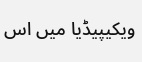ویکیپیڈیا میں اس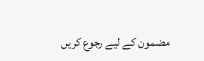مضمون کے لیے رجوع کریں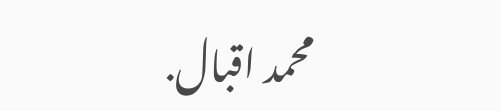محمد اقبال.